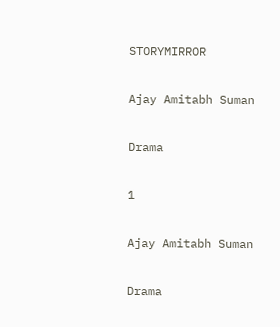STORYMIRROR

Ajay Amitabh Suman

Drama

1

Ajay Amitabh Suman

Drama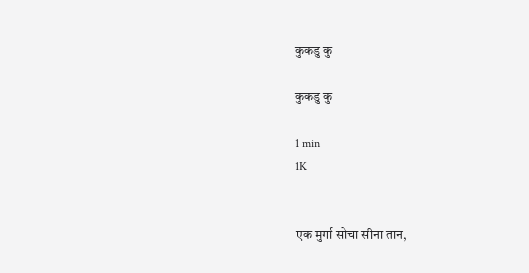कुकडु कु

कुकडु कु

1 min
1K


एक मुर्गा सोचा सीना तान,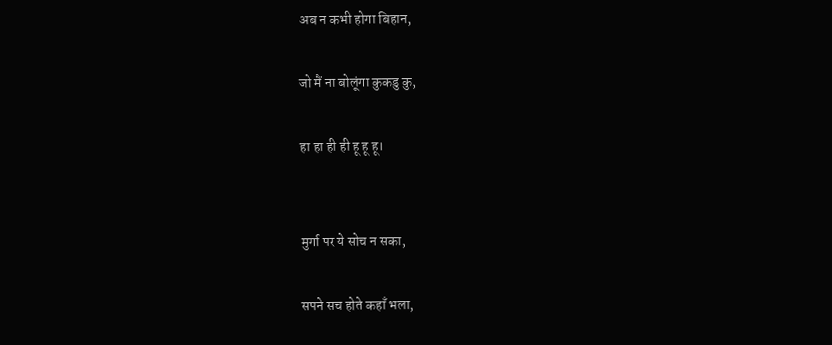अब न कभी होगा बिहान,

जो मैं ना बोलूंगा कुकडु कु,

हा हा ही ही हू हू हू।


मुर्गा पर ये सोच न सका,

सपने सच होते कहाँ भला,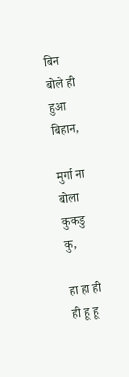बिन बोले ही हुआ बिहान,

मुर्गा ना बोला कुकडु कु,

हा हा ही ही हू हू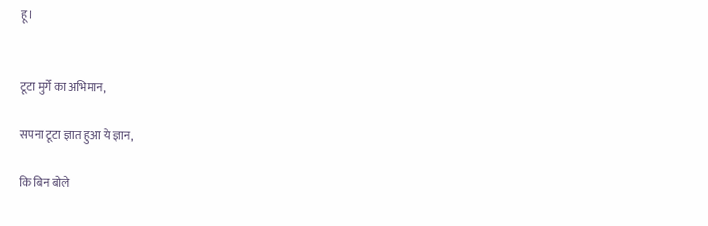हू।


टूटा मुर्गे का अभिमान,

सपना टूटा ज्ञात हुआ ये ज्ञान,

कि बिन बोले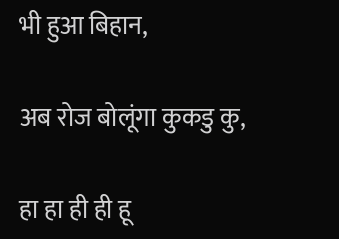भी हुआ बिहान,

अब रोज बोलूंगा कुकडु कु,

हा हा ही ही हू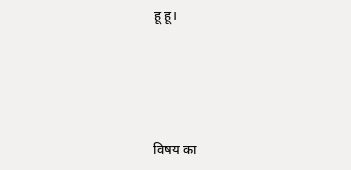हू हू।




विषय का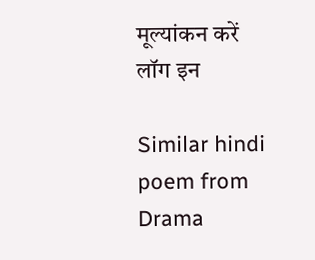मूल्यांकन करें
लॉग इन

Similar hindi poem from Drama